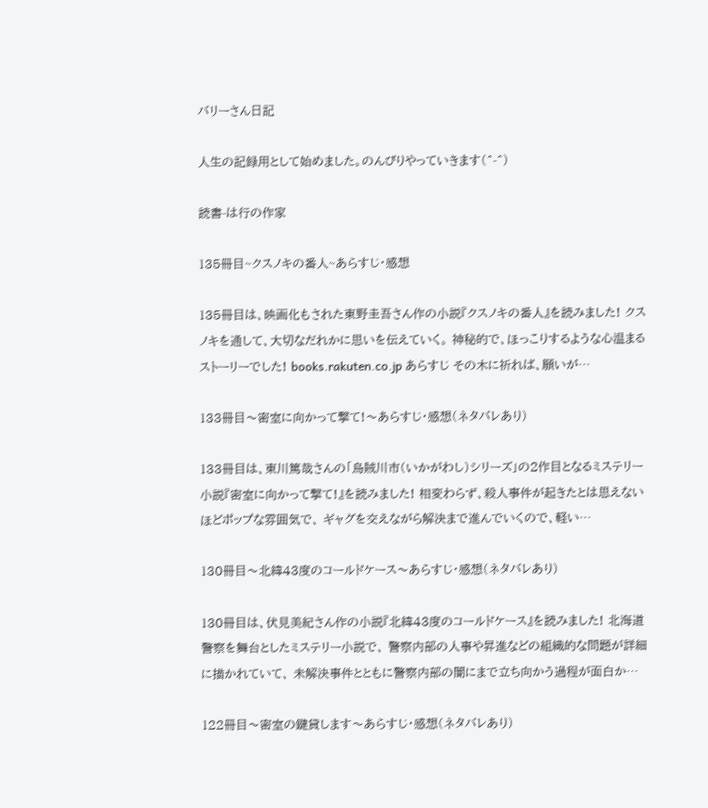バリーさん日記

人生の記録用として始めました。のんびりやっていきます(^-^)

読書-は行の作家

135冊目~クスノキの番人~あらすじ・感想

135冊目は、映画化もされた東野圭吾さん作の小説『クスノキの番人』を読みました! クスノキを通して、大切なだれかに思いを伝えていく。 神秘的で、ほっこりするような心温まるストーリーでした! books.rakuten.co.jp あらすじ その木に祈れば、願いが…

133冊目〜密室に向かって撃て!〜あらすじ・感想(ネタバレあり)

133冊目は、東川篤哉さんの「烏賊川市(いかがわし)シリーズ」の2作目となるミステリー小説『密室に向かって撃て!』を読みました! 相変わらず、殺人事件が起きたとは思えないほどポップな雰囲気で、 ギャグを交えながら解決まで進んでいくので、軽い…

130冊目〜北緯43度のコールドケース〜あらすじ・感想(ネタバレあり)

130冊目は、伏見美紀さん作の小説『北緯43度のコールドケース』を読みました! 北海道警察を舞台としたミステリー小説で、 警察内部の人事や昇進などの組織的な問題が詳細に描かれていて、 未解決事件とともに警察内部の闇にまで立ち向かう過程が面白か…

122冊目〜密室の鍵貸します〜あらすじ・感想(ネタバレあり)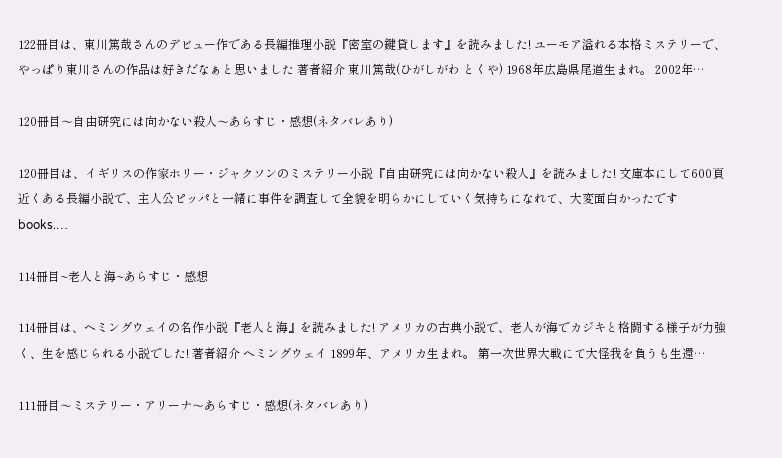122冊目は、東川篤哉さんのデビュー作である長編推理小説『密室の鍵貸します』を読みました! ユーモア溢れる本格ミステリーで、やっぱり東川さんの作品は好きだなぁと思いました 著者紹介 東川篤哉(ひがしがわ とくや) 1968年広島県尾道生まれ。 2002年…

120冊目〜自由研究には向かない殺人〜あらすじ・感想(ネタバレあり)

120冊目は、イギリスの作家ホリー・ジャクソンのミステリー小説『自由研究には向かない殺人』を読みました! 文庫本にして600頁近くある長編小説で、主人公ピッパと一緒に事件を調査して全貌を明らかにしていく気持ちになれて、大変面白かったです books.…

114冊目~老人と海~あらすじ・感想

114冊目は、ヘミングウェイの名作小説『老人と海』を読みました! アメリカの古典小説で、老人が海でカジキと格闘する様子が力強く、生を感じられる小説でした! 著者紹介 ヘミングウェイ 1899年、アメリカ生まれ。 第一次世界大戦にて大怪我を負うも生還…

111冊目〜ミステリー・アリーナ〜あらすじ・感想(ネタバレあり)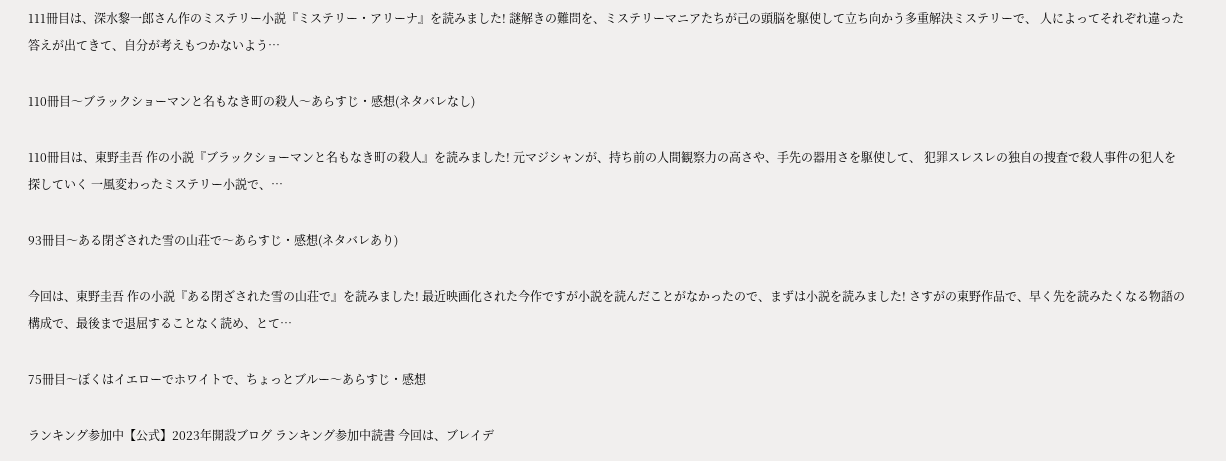111冊目は、深水黎一郎さん作のミステリー小説『ミステリー・アリーナ』を読みました! 謎解きの難問を、ミステリーマニアたちが己の頭脳を駆使して立ち向かう多重解決ミステリーで、 人によってそれぞれ違った答えが出てきて、自分が考えもつかないよう…

110冊目〜ブラックショーマンと名もなき町の殺人〜あらすじ・感想(ネタバレなし)

110冊目は、東野圭吾 作の小説『ブラックショーマンと名もなき町の殺人』を読みました! 元マジシャンが、持ち前の人間観察力の高さや、手先の器用さを駆使して、 犯罪スレスレの独自の捜査で殺人事件の犯人を探していく 一風変わったミステリー小説で、…

93冊目〜ある閉ざされた雪の山荘で〜あらすじ・感想(ネタバレあり)

今回は、東野圭吾 作の小説『ある閉ざされた雪の山荘で』を読みました! 最近映画化された今作ですが小説を読んだことがなかったので、まずは小説を読みました! さすがの東野作品で、早く先を読みたくなる物語の構成で、最後まで退屈することなく読め、とて…

75冊目〜ぼくはイエローでホワイトで、ちょっとブルー〜あらすじ・感想

ランキング参加中【公式】2023年開設ブログ ランキング参加中読書 今回は、ブレイデ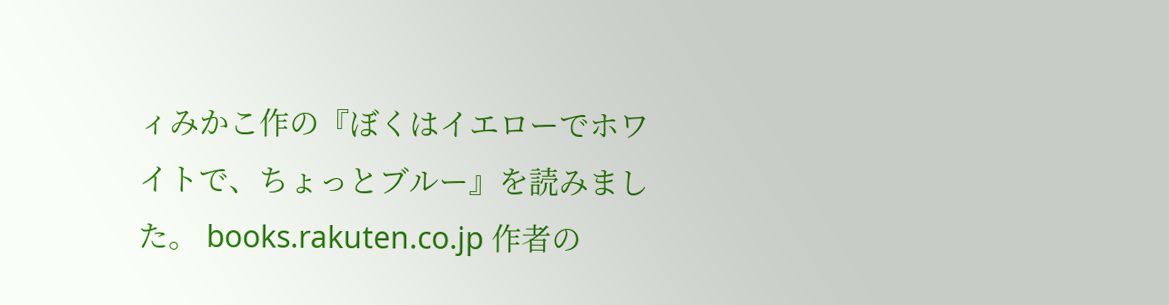ィみかこ作の『ぼくはイエローでホワイトで、ちょっとブルー』を読みました。 books.rakuten.co.jp 作者の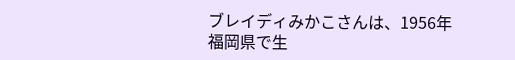ブレイディみかこさんは、1956年福岡県で生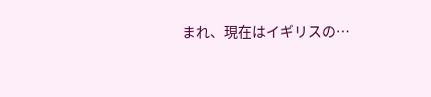まれ、現在はイギリスの…